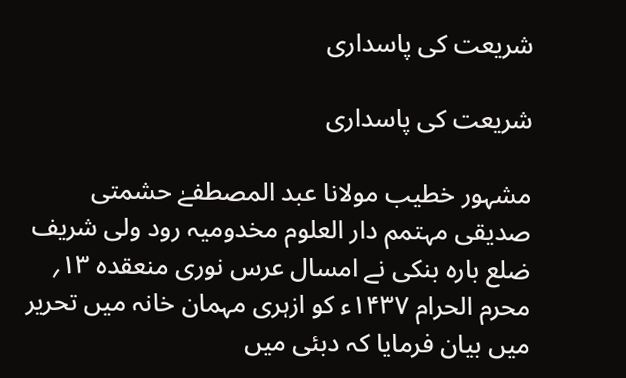شریعت کی پاسداری

شریعت کی پاسداری

مشہور خطیب مولانا عبد المصطفےٰ حشمتی صدیقی مہتمم دار العلوم مخدومیہ رود ولی شریف ضلع بارہ بنکی نے امسال عرس نوری منعقدہ ۱۳؍ محرم الحرام ۱۴۳۷ء کو ازہری مہمان خانہ میں تحریر میں بیان فرمایا کہ دبئی میں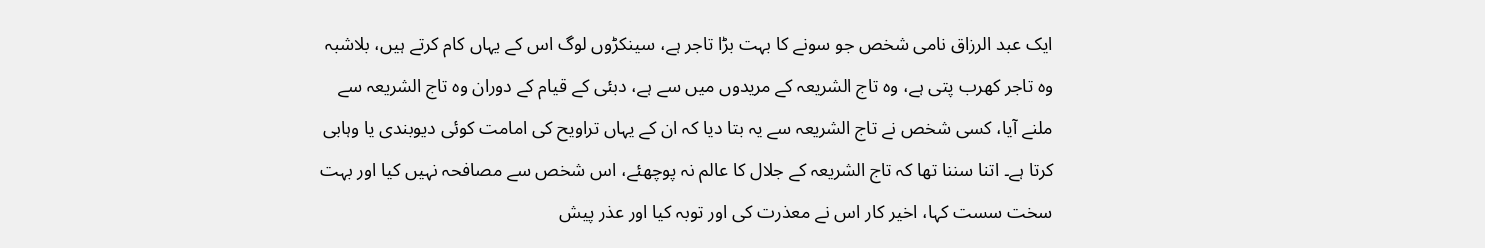ایک عبد الرزاق نامی شخص جو سونے کا بہت بڑا تاجر ہے، سینکڑوں لوگ اس کے یہاں کام کرتے ہیں، بلاشبہ وہ تاجر کھرب پتی ہے، وہ تاج الشریعہ کے مریدوں میں سے ہے، دبئی کے قیام کے دوران وہ تاج الشریعہ سے ملنے آیا، کسی شخص نے تاج الشریعہ سے یہ بتا دیا کہ ان کے یہاں تراویح کی امامت کوئی دیوبندی یا وہابی کرتا ہے۔ اتنا سننا تھا کہ تاج الشریعہ کے جلال کا عالم نہ پوچھئے، اس شخص سے مصافحہ نہیں کیا اور بہت سخت سست کہا، اخیر کار اس نے معذرت کی اور توبہ کیا اور عذر پیش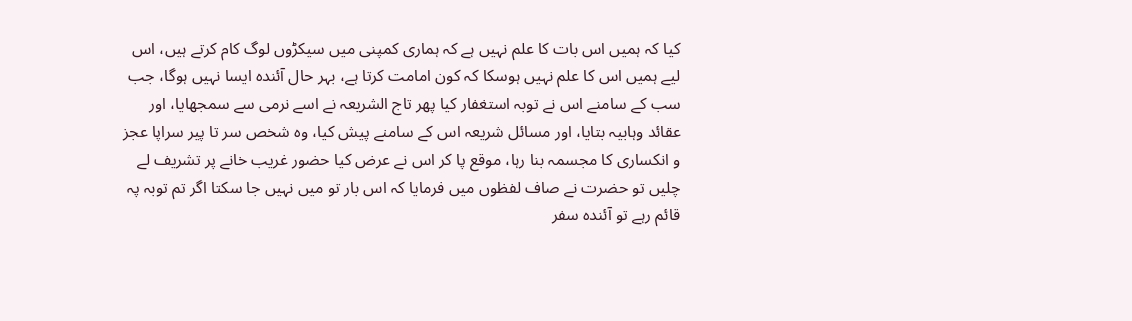کیا کہ ہمیں اس بات کا علم نہیں ہے کہ ہماری کمپنی میں سیکڑوں لوگ کام کرتے ہیں، اس لیے ہمیں اس کا علم نہیں ہوسکا کہ کون امامت کرتا ہے، بہر حال آئندہ ایسا نہیں ہوگا، جب سب کے سامنے اس نے توبہ استغفار کیا پھر تاج الشریعہ نے اسے نرمی سے سمجھایا، اور عقائد وہابیہ بتایا، اور مسائل شریعہ اس کے سامنے پیش کیا، وہ شخص سر تا پیر سراپا عجز و انکساری کا مجسمہ بنا رہا، موقع پا کر اس نے عرض کیا حضور غریب خانے پر تشریف لے چلیں تو حضرت نے صاف لفظوں میں فرمایا کہ اس بار تو میں نہیں جا سکتا اگر تم توبہ پہ قائم رہے تو آئندہ سفر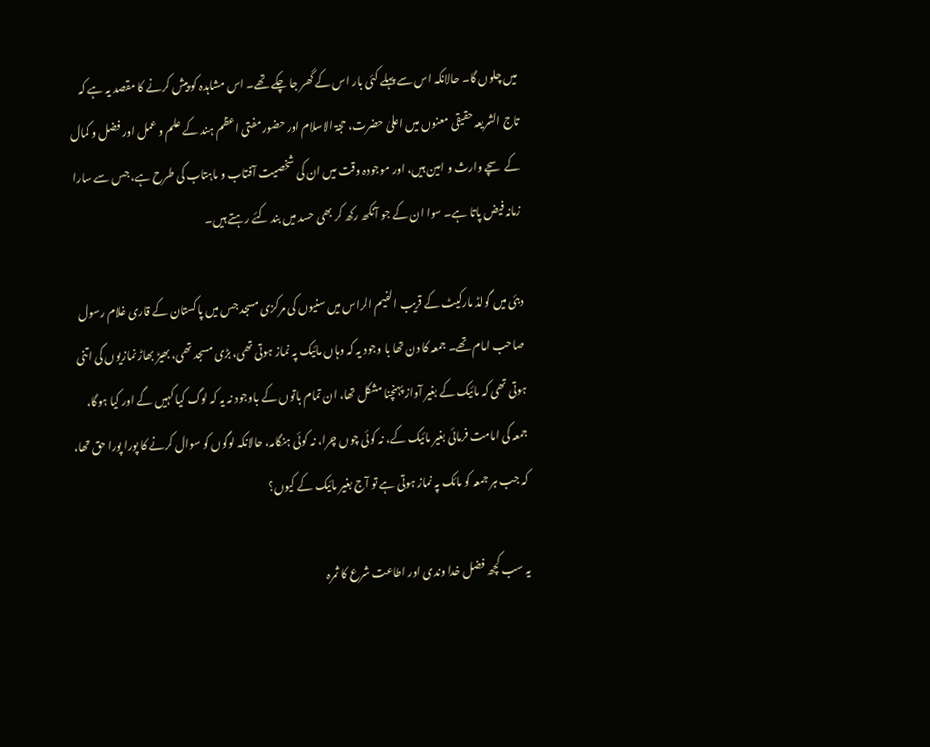میں چلوں گا۔ حالانکہ اس سے پہلے کئی بار اس کے گھر جا چکے تھے۔ اس مشاہدہ کو پیش کرنے کا مقصد یہ ہے کہ تاج الشریعہ حقیقی معنوں میں اعلیٰ حضرت، حجۃ الاسلام اور حضور مفتی اعظم ہند کے علم و عمل اور فضل و کمال کے سچے وارث و امین ہیں، اور موجودہ وقت میں ان کی شخصیت آفتاب و ماہتاب کی طرح ہے، جس سے سارا زمانہ فیض پاتا ہے۔ سوا ان کے جو آنکھ رکھ کر بھی حسد میں بند کئے رہتے ہیں۔

دبئی میں گولڈ مارکیٹ کے قریب الفیم الراس میں سنیوں کی مرکزی مسجد جس میں پاکستان کے قاری غلام رسول صاحب امام تھے۔ جمعہ کا دن تھا با وجود یہ کہ وہاں مائیک پہ نماز ہوتی تھی، بڑی مسجد تھی، بھیڑ بھاڑ نمازیوں کی اتنی ہوتی تھی کہ مائیک کے بغیر آواز پہنچنا مشکل تھا، ان تمام باتوں کے باوجود نہ یہ کہ لوگ کیا کہیں گے اور کیا ہوگا، جمعہ کی امامت فرمائی بغیر مائیک کے، نہ کوئی چوں چرا، نہ کوئی ہنگامہ، حالانکہ لوگوں کو سوال کرنے کا پورا پورا حق تھا، کہ جب ہر جمعہ کو مائک پہ نماز ہوتی ہے تو آج بغیر مائیک کے کیوں؟

یہ سب کچھ فضل خدا وندی اور اطاعت شرع کا ثمرہ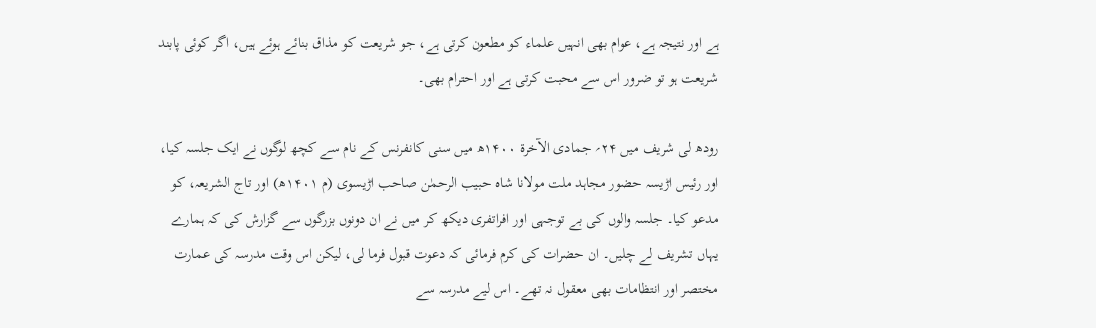ہے اور نتیجہ ہے، عوام بھی انہیں علماء کو مطعون کرتی ہے، جو شریعت کو مذاق بنائے ہوئے ہیں، اگر کوئی پابند شریعت ہو تو ضرور اس سے محبت کرتی ہے اور احترام بھی۔

رودھ لی شریف میں ۲۴؍ جمادی الآخرۃ ۱۴۰۰ھ میں سنی کانفرنس کے نام سے کچھ لوگوں نے ایک جلسہ کیا، اور رئیس اڑیسہ حضور مجاہد ملت مولانا شاہ حبیب الرحمٰن صاحب اڑیسوی (م ۱۴۰۱ھ) اور تاج الشریعہ، کو مدعو کیا۔ جلسہ والوں کی بے توجہی اور افراتفری دیکھ کر میں نے ان دونوں بزرگوں سے گزارش کی کہ ہمارے یہاں تشریف لے چلیں۔ ان حضرات کی کرم فرمائی کہ دعوت قبول فرما لی، لیکن اس وقت مدرسہ کی عمارت مختصر اور انتظامات بھی معقول نہ تھے۔ اس لیے مدرسہ سے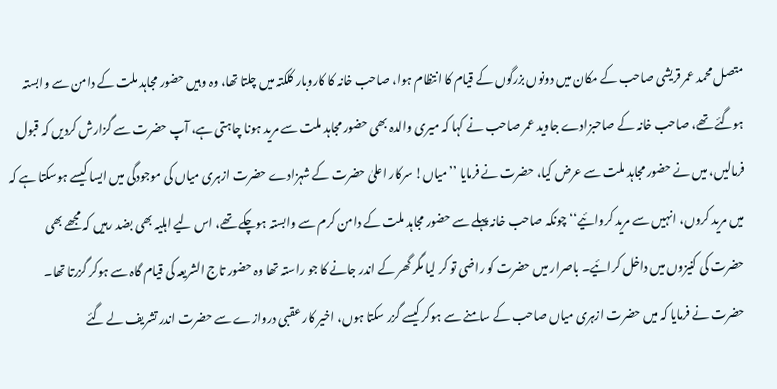متصل محمد عمر قریشی صاحب کے مکان میں دونوں بزرگوں کے قیام کا انتظام ہوا، صاحب خانہ کا کاروبار کلکتہ میں چلتا تھا، وہ وہیں حضور مجاہد ملت کے دامن سے وابستہ ہوگئے تھے، صاحب خانہ کے صاحبزادے جاوید عمر صاحب نے کہا کہ میری والدہ بھی حضور مجاہد ملت سے مرید ہونا چاہتی ہے، آپ حضرت سے گزارش کردیں کہ قبول فرمالیں، میں نے حضور مجاہد ملت سے عرض کیا، حضرت نے فرمایا ’’میاں! سرکار اعلیٰ حضرت کے شہزادے حضرت ازہری میاں کی موجودگی میں ایسا کیسے ہوسکتا ہے کہ میں مرید کروں، انہیں سے مرید کروائیے‘‘ چونکہ صاحب خانہ پہلے سے حضور مجاہد ملت کے دامن کرم سے وابستہ ہوچکے تھے، اس لیے اہلیہ بھی بضد رہیں کہ مجھے بھی حضرت کی کنیزوں میں داخل کرائیے۔ باصرار میں حضرت کو راضی تو کر لیا مگر گھر کے اندر جانے کا جو راستہ تھا وہ حضور تاج الشریعہ کی قیام گاہ سے ہوکر گزرتا تھا۔ حضرت نے فرمایا کہ میں حضرت ازہری میاں صاحب کے سامنے سے ہوکر کیسے گزر سکتا ہوں، اخیر کار عقبی دروازے سے حضرت اندر تشریف لے گئے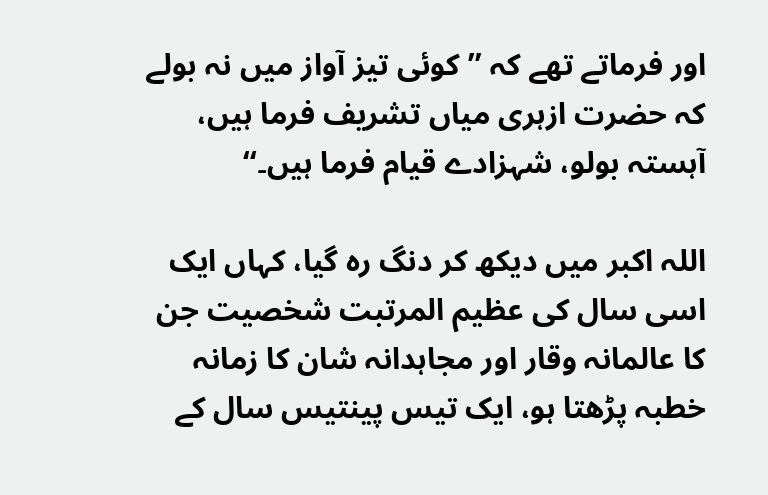اور فرماتے تھے کہ ’’کوئی تیز آواز میں نہ بولے کہ حضرت ازہری میاں تشریف فرما ہیں، آہستہ بولو، شہزادے قیام فرما ہیں۔‘‘

اللہ اکبر میں دیکھ کر دنگ رہ گیا، کہاں ایک اسی سال کی عظیم المرتبت شخصیت جن کا عالمانہ وقار اور مجاہدانہ شان کا زمانہ خطبہ پڑھتا ہو، ایک تیس پینتیس سال کے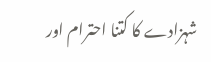شہزادے کا کتنا احترام اور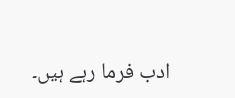ادب فرما رہے ہیں۔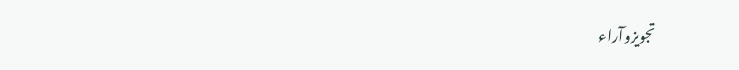تجویزوآراء